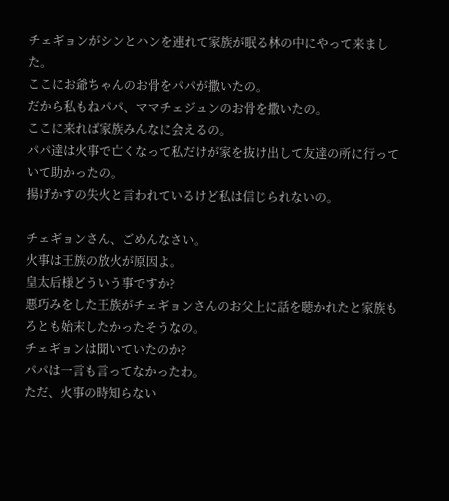チェギョンがシンとハンを連れて家族が眠る林の中にやって来ました。
ここにお爺ちゃんのお骨をパパが撒いたの。
だから私もねパパ、ママチェジュンのお骨を撒いたの。
ここに来れば家族みんなに会えるの。
パパ達は火事で亡くなって私だけが家を抜け出して友達の所に行っていて助かったの。
揚げかすの失火と言われているけど私は信じられないの。

チェギョンさん、ごめんなさい。
火事は王族の放火が原因よ。
皇太后様どういう事ですか?
悪巧みをした王族がチェギョンさんのお父上に話を聴かれたと家族もろとも始末したかったそうなの。
チェギョンは聞いていたのか?
パパは一言も言ってなかったわ。
ただ、火事の時知らない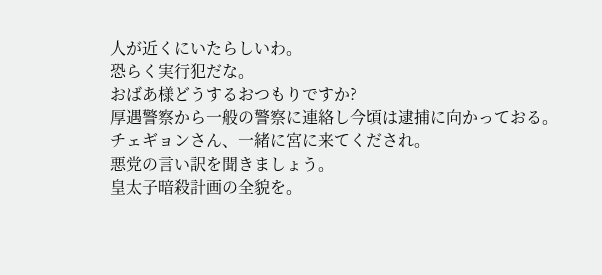人が近くにいたらしいわ。
恐らく実行犯だな。
おばあ様どうするおつもりですか?
厚遇警察から一般の警察に連絡し今頃は逮捕に向かっておる。
チェギョンさん、一緒に宮に来てくだされ。
悪党の言い訳を聞きましょう。
皇太子暗殺計画の全貌を。